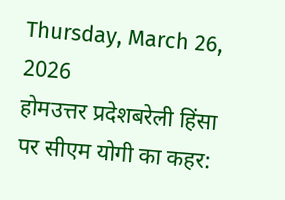Thursday, March 26, 2026
होमउत्तर प्रदेशबरेली हिंसा पर सीएम योगी का कहर: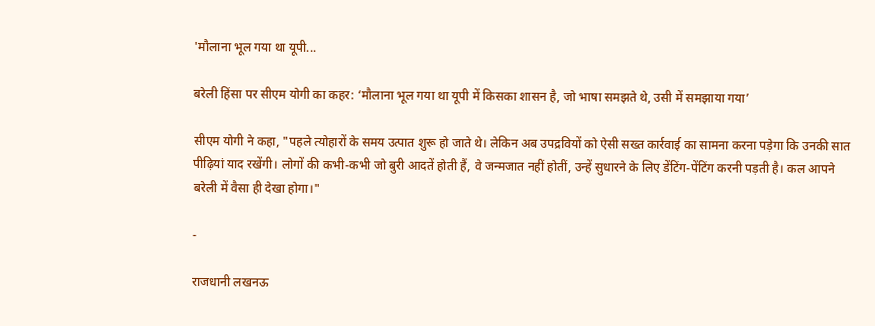'मौलाना भूल गया था यूपी...

बरेली हिंसा पर सीएम योगी का कहर: ‘मौलाना भूल गया था यूपी में किसका शासन है, जो भाषा समझते थे, उसी में समझाया गया’

सीएम योगी ने कहा, "पहले त्योहारों के समय उत्पात शुरू हो जाते थे। लेकिन अब उपद्रवियों को ऐसी सख्त कार्रवाई का सामना करना पड़ेगा कि उनकी सात पीढ़ियां याद रखेंगी। लोगों की कभी-कभी जो बुरी आदतें होती हैं, वे जन्मजात नहीं होतीं, उन्हें सुधारने के लिए डेंटिंग-पेंटिंग करनी पड़ती है। कल आपने बरेली में वैसा ही देखा होगा।"

-

राजधानी लखनऊ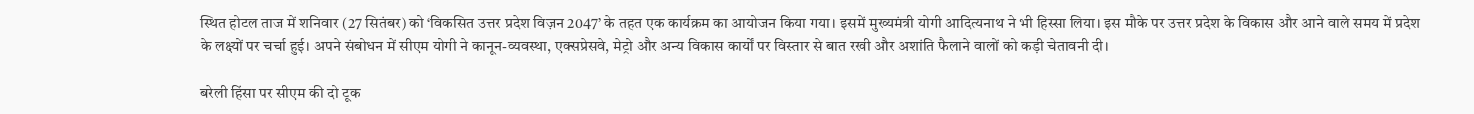स्थित होटल ताज में शनिवार (27 सितंबर) को ‘विकसित उत्तर प्रदेश विज़न 2047’ के तहत एक कार्यक्रम का आयोजन किया गया। इसमें मुख्यमंत्री योगी आदित्यनाथ ने भी हिस्सा लिया। इस मौके पर उत्तर प्रदेश के विकास और आने वाले समय में प्रदेश के लक्ष्यों पर चर्चा हुई। अपने संबोधन में सीएम योगी ने कानून-व्यवस्था, एक्सप्रेसवे, मेट्रो और अन्य विकास कार्यों पर विस्तार से बात रखी और अशांति फैलाने वालों को कड़ी चेतावनी दी।

बरेली हिंसा पर सीएम की दो टूक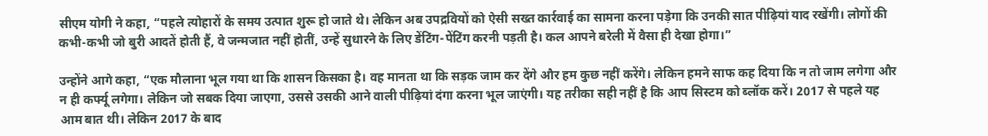सीएम योगी ने कहा, “पहले त्योहारों के समय उत्पात शुरू हो जाते थे। लेकिन अब उपद्रवियों को ऐसी सख्त कार्रवाई का सामना करना पड़ेगा कि उनकी सात पीढ़ियां याद रखेंगी। लोगों की कभी-कभी जो बुरी आदतें होती हैं, वे जन्मजात नहीं होतीं, उन्हें सुधारने के लिए डेंटिंग-पेंटिंग करनी पड़ती है। कल आपने बरेली में वैसा ही देखा होगा।”

उन्होंने आगे कहा, “एक मौलाना भूल गया था कि शासन किसका है। वह मानता था कि सड़क जाम कर देंगे और हम कुछ नहीं करेंगे। लेकिन हमने साफ कह दिया कि न तो जाम लगेगा और न ही कर्फ्यू लगेगा। लेकिन जो सबक दिया जाएगा, उससे उसकी आने वाली पीढ़ियां दंगा करना भूल जाएंगी। यह तरीका सही नहीं है कि आप सिस्टम को ब्लॉक करें। 2017 से पहले यह आम बात थी। लेकिन 2017 के बाद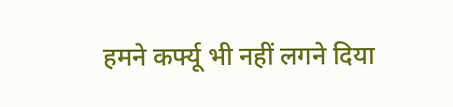हमने कर्फ्यू भी नहीं लगने दिया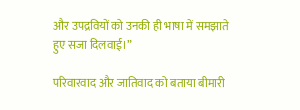और उपद्रवियों को उनकी ही भाषा में समझाते हुए सजा दिलवाई।”

परिवारवाद और जातिवाद को बताया बीमारी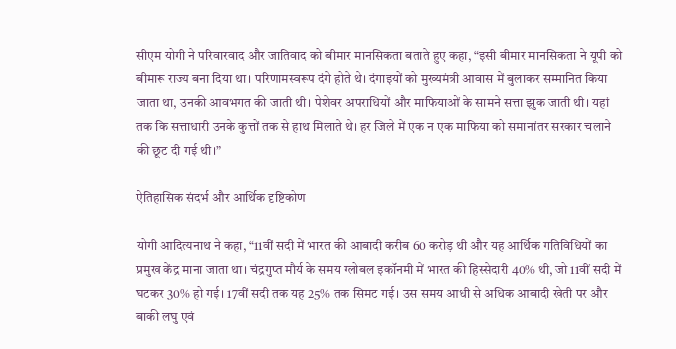सीएम योगी ने परिवारवाद और जातिवाद को बीमार मानसिकता बताते हुए कहा, “इसी बीमार मानसिकता ने यूपी को बीमारू राज्य बना दिया था। परिणामस्वरूप दंगे होते थे। दंगाइयों को मुख्यमंत्री आवास में बुलाकर सम्मानित किया जाता था, उनकी आवभगत की जाती थी। पेशेवर अपराधियों और माफियाओं के सामने सत्ता झुक जाती थी। यहां तक कि सत्ताधारी उनके कुत्तों तक से हाथ मिलाते थे। हर जिले में एक न एक माफिया को समानांतर सरकार चलाने की छूट दी गई थी।”

ऐतिहासिक संदर्भ और आर्थिक दृष्टिकोण

योगी आदित्यनाथ ने कहा, “11वीं सदी में भारत की आबादी करीब 60 करोड़ थी और यह आर्थिक गतिविधियों का प्रमुख केंद्र माना जाता था। चंद्रगुप्त मौर्य के समय ग्लोबल इकॉनमी में भारत की हिस्सेदारी 40% थी, जो 11वीं सदी में घटकर 30% हो गई। 17वीं सदी तक यह 25% तक सिमट गई। उस समय आधी से अधिक आबादी खेती पर और बाकी लघु एवं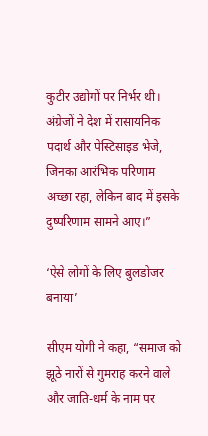कुटीर उद्योगों पर निर्भर थी। अंग्रेजों ने देश में रासायनिक पदार्थ और पेस्टिसाइड भेजे, जिनका आरंभिक परिणाम अच्छा रहा, लेकिन बाद में इसके दुष्परिणाम सामने आए।”

‘ऐसे लोगों के लिए बुलडोजर बनाया’

सीएम योगी ने कहा, “समाज को झूठे नारों से गुमराह करने वाले और जाति-धर्म के नाम पर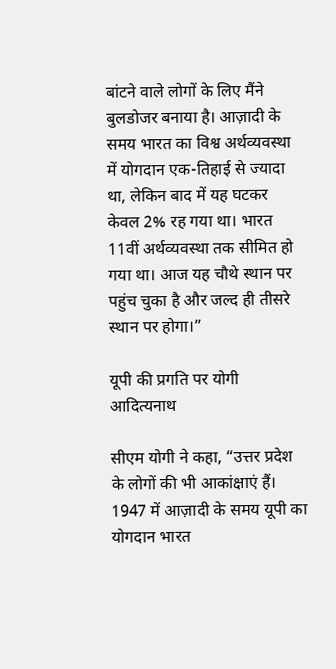बांटने वाले लोगों के लिए मैंने बुलडोजर बनाया है। आज़ादी के समय भारत का विश्व अर्थव्यवस्था में योगदान एक-तिहाई से ज्यादा था, लेकिन बाद में यह घटकर केवल 2% रह गया था। भारत 11वीं अर्थव्यवस्था तक सीमित हो गया था। आज यह चौथे स्थान पर पहुंच चुका है और जल्द ही तीसरे स्थान पर होगा।”

यूपी की प्रगति पर योगी आदित्यनाथ

सीएम योगी ने कहा, “उत्तर प्रदेश के लोगों की भी आकांक्षाएं हैं। 1947 में आज़ादी के समय यूपी का योगदान भारत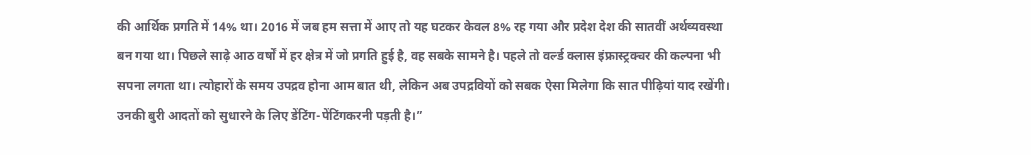की आर्थिक प्रगति में 14% था। 2016 में जब हम सत्ता में आए तो यह घटकर केवल 8% रह गया और प्रदेश देश की सातवीं अर्थव्यवस्था बन गया था। पिछले साढ़े आठ वर्षों में हर क्षेत्र में जो प्रगति हुई है, वह सबके सामने है। पहले तो वर्ल्ड क्लास इंफ्रास्ट्रक्चर की कल्पना भी सपना लगता था। त्योहारों के समय उपद्रव होना आम बात थी, लेकिन अब उपद्रवियों को सबक ऐसा मिलेगा कि सात पीढ़ियां याद रखेंगी। उनकी बुरी आदतों को सुधारने के लिए डेंटिंग-पेंटिंगकरनी पड़ती है।”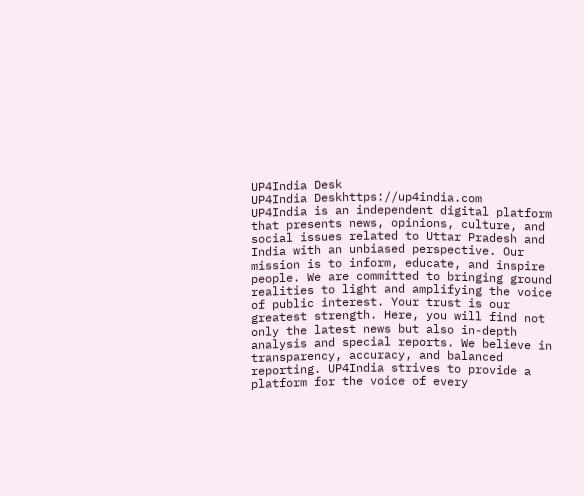UP4India Desk
UP4India Deskhttps://up4india.com
UP4India is an independent digital platform that presents news, opinions, culture, and social issues related to Uttar Pradesh and India with an unbiased perspective. Our mission is to inform, educate, and inspire people. We are committed to bringing ground realities to light and amplifying the voice of public interest. Your trust is our greatest strength. Here, you will find not only the latest news but also in-depth analysis and special reports. We believe in transparency, accuracy, and balanced reporting. UP4India strives to provide a platform for the voice of every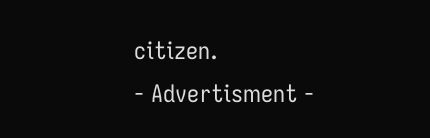citizen.
- Advertisment -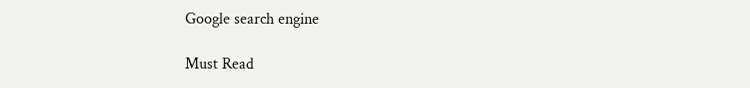Google search engine

Must Read